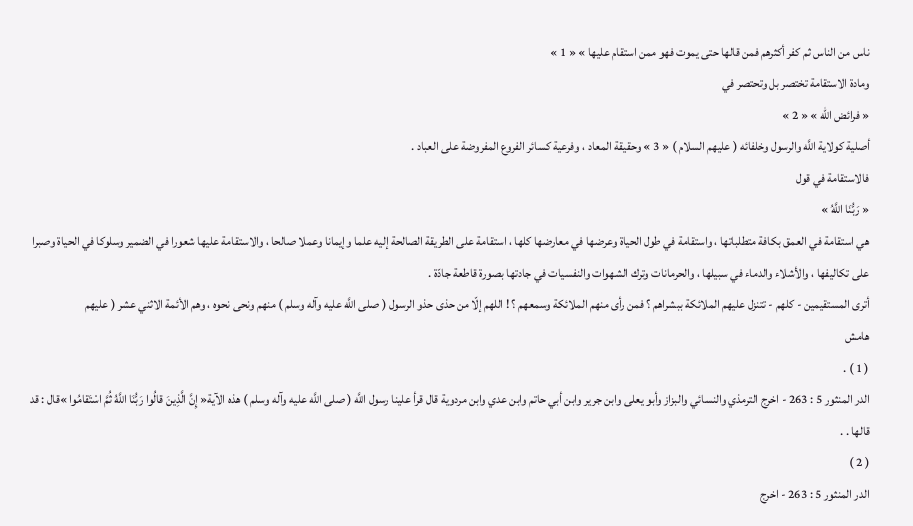ناس من الناس ثم كفر أكثرهم فمن قالها حتى يموت فهو ممن استقام عليها » « 1 »
ومادة الاستقامة تختصر بل وتحتصر في
« فرائض الله » « 2 »
أصلية كولاية اللَّه والرسول وخلفائه ( عليهم السلام ) « 3 » وحقيقة المعاد ، وفرعية كسائر الفروع المفروضة على العباد .
فالاستقامة في قول
« رَبُّنَا اللَّهُ »
هي استقامة في العمق بكافة متطلباتها ، واستقامة في طول الحياة وعرضها في معارضها كلها ، استقامة على الطريقة الصالحة إليه علما وإيمانا وعملا صالحا ، والاستقامة عليها شعورا في الضمير وسلوكا في الحياة وصبرا على تكاليفها ، والأشلاء والدماء في سبيلها ، والحرمانات وترك الشهوات والنفسيات في جادتها بصورة قاطعة جادّة .
أترى المستقيمين - كلهم - تتنزل عليهم الملائكة ببشراهم ؟ فمن رأى منهم الملائكة وسمعهم ؟ ! اللهم إلّا من حذى حذو الرسول ( صلى اللَّه عليه وآله وسلم ) منهم ونحى نحوه ، وهم الأئمة الاثني عشر ( عليهم
هامش
( 1 ) .
الدر المنثور 5 : 263 - اخرج الترمذي والنسائي والبزاز وأبو يعلى وابن جرير وابن أبي حاتم وابن عدي وابن مردوية قال قرأ علينا رسول اللَّه ( صلى اللَّه عليه وآله وسلم ) هذه الآية« إِنَّ الَّذِينَ قالُوا رَبُّنَا اللَّهُ ثُمَّ اسْتَقامُوا »قال : قد قالها . .
( 2 )
الدر المنثور 5 : 263 - اخرج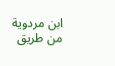ابن مردوية من طريق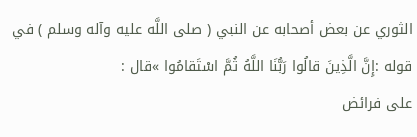الثوري عن بعض أصحابه عن النبي ( صلى اللَّه عليه وآله وسلم ) في قوله :إِنَّ الَّذِينَ قالُوا رَبُّنَا اللَّهُ ثُمَّ اسْتَقامُوا »قال :
على فرائض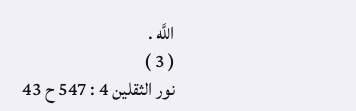اللَّه .
( 3 )
نور الثقلين 4 : 547 ح 43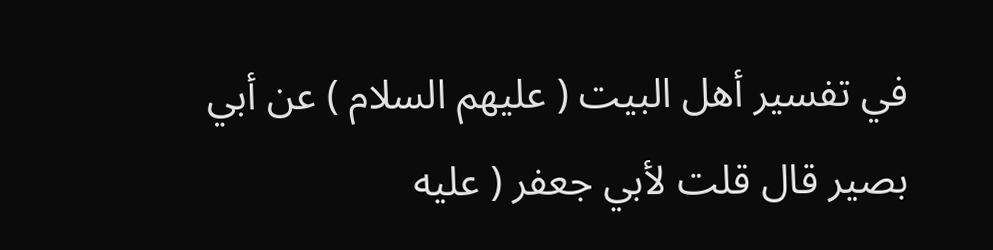في تفسير أهل البيت ( عليهم السلام ) عن أبي بصير قال قلت لأبي جعفر ( عليه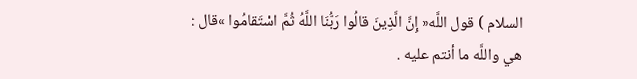السلام ) قول اللَّه« إِنَّ الَّذِينَ قالُوا رَبُّنَا اللَّهُ ثُمَّ اسْتَقامُوا »قال :
هي واللَّه ما أنتم عليه .